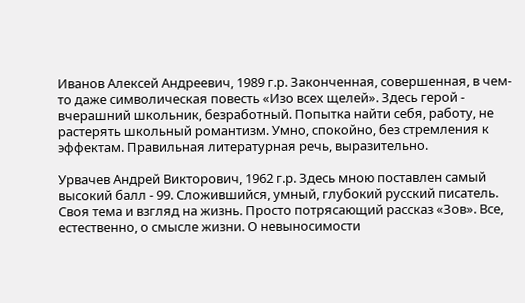Иванов Алексей Андреевич, 1989 г.р. Законченная, совершенная, в чем-то даже символическая повесть «Изо всех щелей». Здесь герой - вчерашний школьник, безработный. Попытка найти себя, работу, не растерять школьный романтизм. Умно, спокойно, без стремления к эффектам. Правильная литературная речь, выразительно.

Урвачев Андрей Викторович, 1962 г.р. Здесь мною поставлен самый высокий балл - 99. Сложившийся, умный, глубокий русский писатель. Своя тема и взгляд на жизнь. Просто потрясающий рассказ «Зов». Все, естественно, о смысле жизни. О невыносимости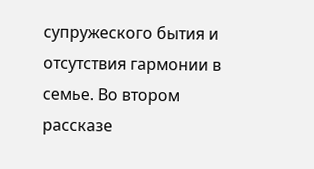супружеского бытия и отсутствия гармонии в семье. Во втором рассказе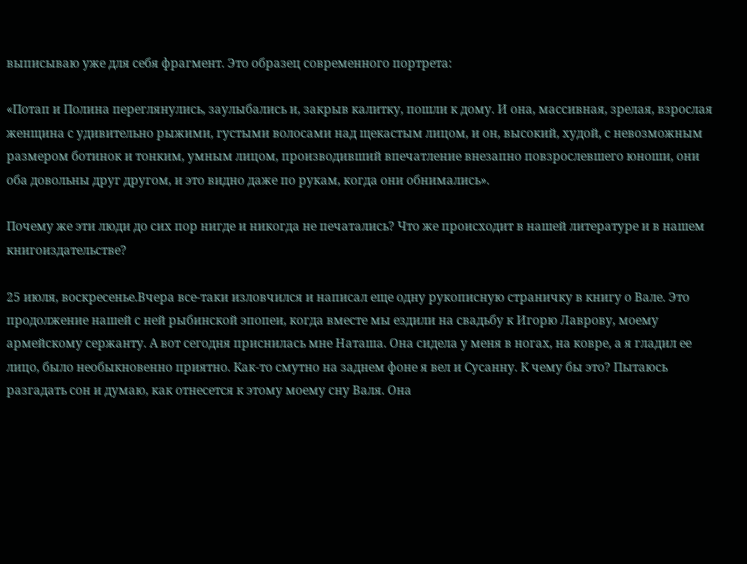выписываю уже для себя фрагмент. Это образец современного портрета:

«Потап и Полина переглянулись, заулыбались и, закрыв калитку, пошли к дому. И она, массивная, зрелая, взрослая женщина с удивительно рыжими, густыми волосами над щекастым лицом, и он, высокий, худой, с невозможным размером ботинок и тонким, умным лицом, производивший впечатление внезапно повзрослевшего юноши, они оба довольны друг другом, и это видно даже по рукам, когда они обнимались».

Почему же эти люди до сих пор нигде и никогда не печатались? Что же происходит в нашей литературе и в нашем книгоиздательстве?

25 июля, воскресенье.Вчера все-таки изловчился и написал еще одну рукописную страничку в книгу о Вале. Это продолжение нашей с ней рыбинской эпопеи, когда вместе мы ездили на свадьбу к Игорю Лаврову, моему армейскому сержанту. А вот сегодня приснилась мне Наташа. Она сидела у меня в ногах, на ковре, а я гладил ее лицо, было необыкновенно приятно. Как-то смутно на заднем фоне я вел и Сусанну. К чему бы это? Пытаюсь разгадать сон и думаю, как отнесется к этому моему сну Валя. Она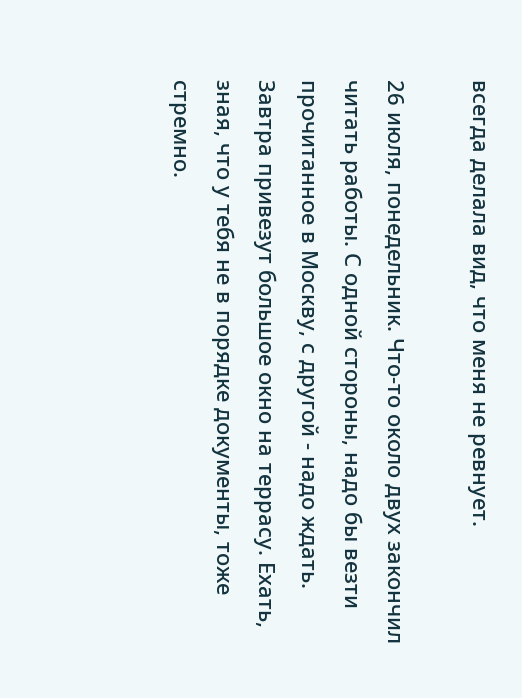всегда делала вид, что меня не ревнует.

26 июля, понедельник. Что-то около двух закончил читать работы. С одной стороны, надо бы везти прочитанное в Москву, с другой - надо ждать. Завтра привезут большое окно на террасу. Ехать, зная, что у тебя не в порядке документы, тоже стремно.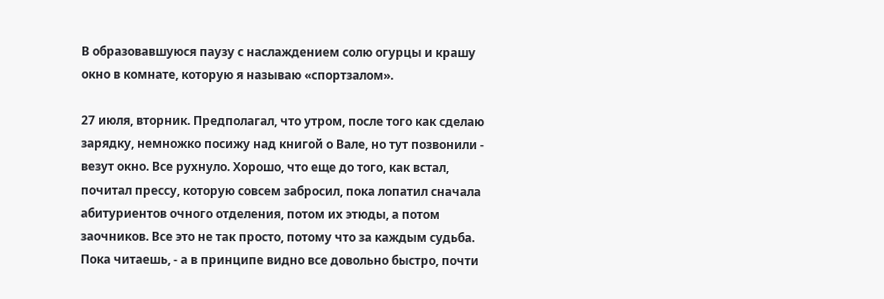В образовавшуюся паузу с наслаждением солю огурцы и крашу окно в комнате, которую я называю «спортзалом».

27 июля, вторник. Предполагал, что утром, после того как сделаю зарядку, немножко посижу над книгой о Вале, но тут позвонили - везут окно. Все рухнуло. Хорошо, что еще до того, как встал, почитал прессу, которую совсем забросил, пока лопатил сначала абитуриентов очного отделения, потом их этюды, а потом заочников. Все это не так просто, потому что за каждым судьба. Пока читаешь, - а в принципе видно все довольно быстро, почти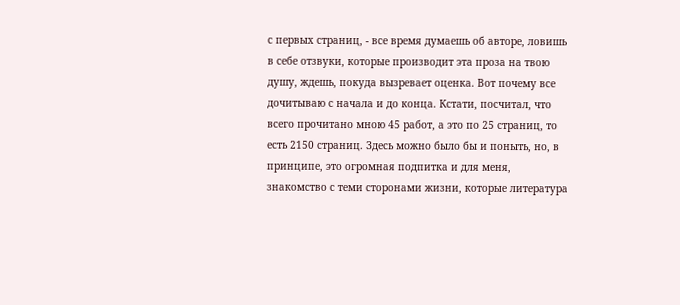с первых страниц, - все время думаешь об авторе, ловишь в себе отзвуки, которые производит эта проза на твою душу, ждешь, покуда вызревает оценка. Вот почему все дочитываю с начала и до конца. Кстати, посчитал, что всего прочитано мною 45 работ, а это по 25 страниц, то есть 2150 страниц. Здесь можно было бы и поныть, но, в принципе, это огромная подпитка и для меня, знакомство с теми сторонами жизни, которые литература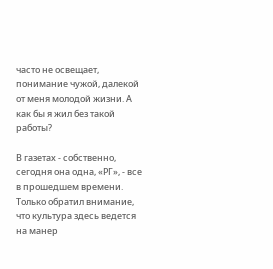часто не освещает, понимание чужой, далекой от меня молодой жизни. А как бы я жил без такой работы?

В газетах - собственно, сегодня она одна, «РГ», - все в прошедшем времени. Только обратил внимание, что культура здесь ведется на манер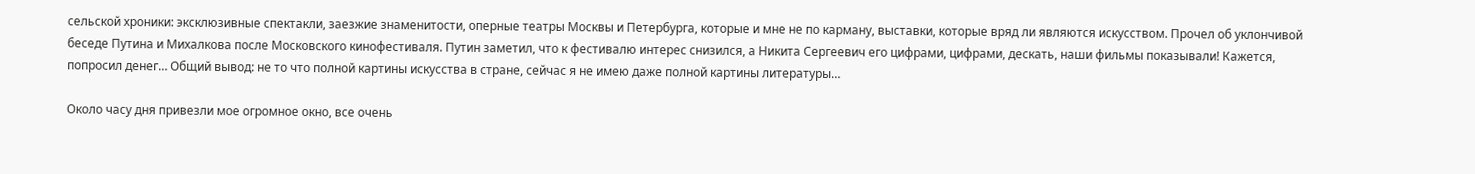сельской хроники: эксклюзивные спектакли, заезжие знаменитости, оперные театры Москвы и Петербурга, которые и мне не по карману, выставки, которые вряд ли являются искусством. Прочел об уклончивой беседе Путина и Михалкова после Московского кинофестиваля. Путин заметил, что к фестивалю интерес снизился, а Никита Сергеевич его цифрами, цифрами, дескать, наши фильмы показывали! Кажется, попросил денег… Общий вывод: не то что полной картины искусства в стране, сейчас я не имею даже полной картины литературы…

Около часу дня привезли мое огромное окно, все очень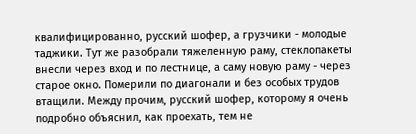квалифицированно, русский шофер, а грузчики - молодые таджики. Тут же разобрали тяжеленную раму, стеклопакеты внесли через вход и по лестнице, а саму новую раму - через старое окно. Померили по диагонали и без особых трудов втащили. Между прочим, русский шофер, которому я очень подробно объяснил, как проехать, тем не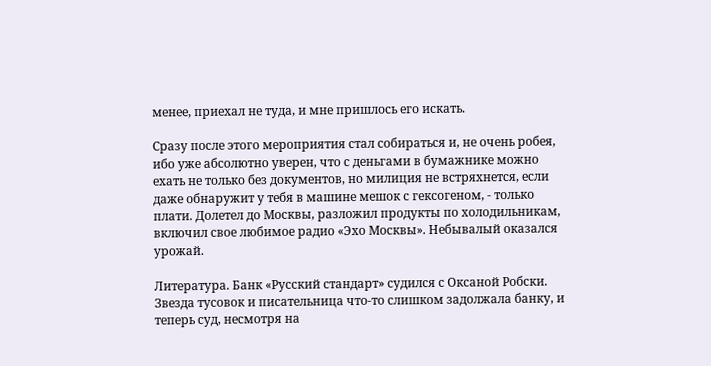менее, приехал не туда, и мне пришлось его искать.

Сразу после этого мероприятия стал собираться и, не очень робея, ибо уже абсолютно уверен, что с деньгами в бумажнике можно ехать не только без документов, но милиция не встряхнется, если даже обнаружит у тебя в машине мешок с гексогеном, - только плати. Долетел до Москвы, разложил продукты по холодильникам, включил свое любимое радио «Эхо Москвы». Небывалый оказался урожай.

Литература. Банк «Русский стандарт» судился с Оксаной Робски. Звезда тусовок и писательница что-то слишком задолжала банку, и теперь суд, несмотря на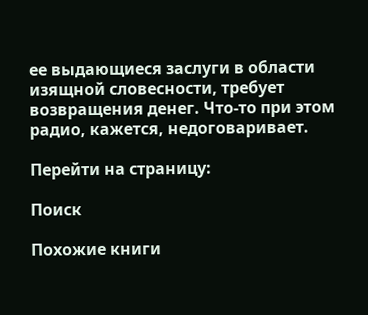ее выдающиеся заслуги в области изящной словесности, требует возвращения денег. Что-то при этом радио, кажется, недоговаривает.

Перейти на страницу:

Поиск

Похожие книги